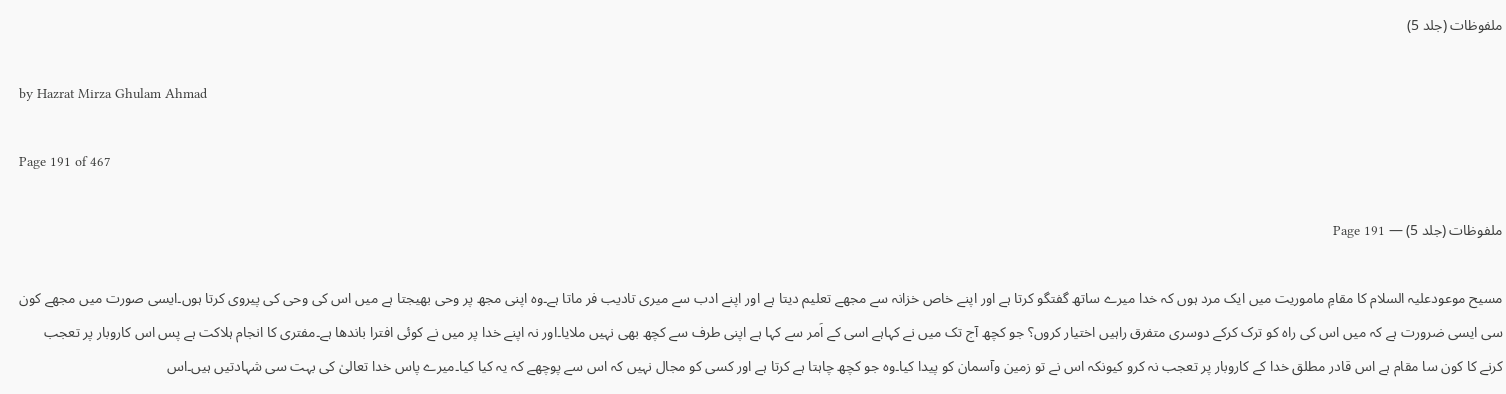ملفوظات (جلد 5)

by Hazrat Mirza Ghulam Ahmad

Page 191 of 467

ملفوظات (جلد 5) — Page 191

مسیح موعودعلیہ السلام کا مقامِ ماموریت میں ایک مرد ہوں کہ خدا میرے ساتھ گفتگو کرتا ہے اور اپنے خاص خزانہ سے مجھے تعلیم دیتا ہے اور اپنے ادب سے میری تادیب فر ماتا ہے۔وہ اپنی مجھ پر وحی بھیجتا ہے میں اس کی وحی کی پیروی کرتا ہوں۔ایسی صورت میں مجھے کون سی ایسی ضرورت ہے کہ میں اس کی راہ کو ترک کرکے دوسری متفرق راہیں اختیار کروں؟ جو کچھ آج تک میں نے کہاہے اسی کے اَمر سے کہا ہے اپنی طرف سے کچھ بھی نہیں ملایا۔اور نہ اپنے خدا پر میں نے کوئی افترا باندھا ہے۔مفتری کا انجام ہلاکت ہے پس اس کاروبار پر تعجب کرنے کا کون سا مقام ہے اس قادر مطلق خدا کے کاروبار پر تعجب نہ کرو کیونکہ اس نے تو زمین وآسمان کو پیدا کیا۔وہ جو کچھ چاہتا ہے کرتا ہے اور کسی کو مجال نہیں کہ اس سے پوچھے کہ یہ کیا کیا۔میرے پاس خدا تعالیٰ کی بہت سی شہادتیں ہیں۔اس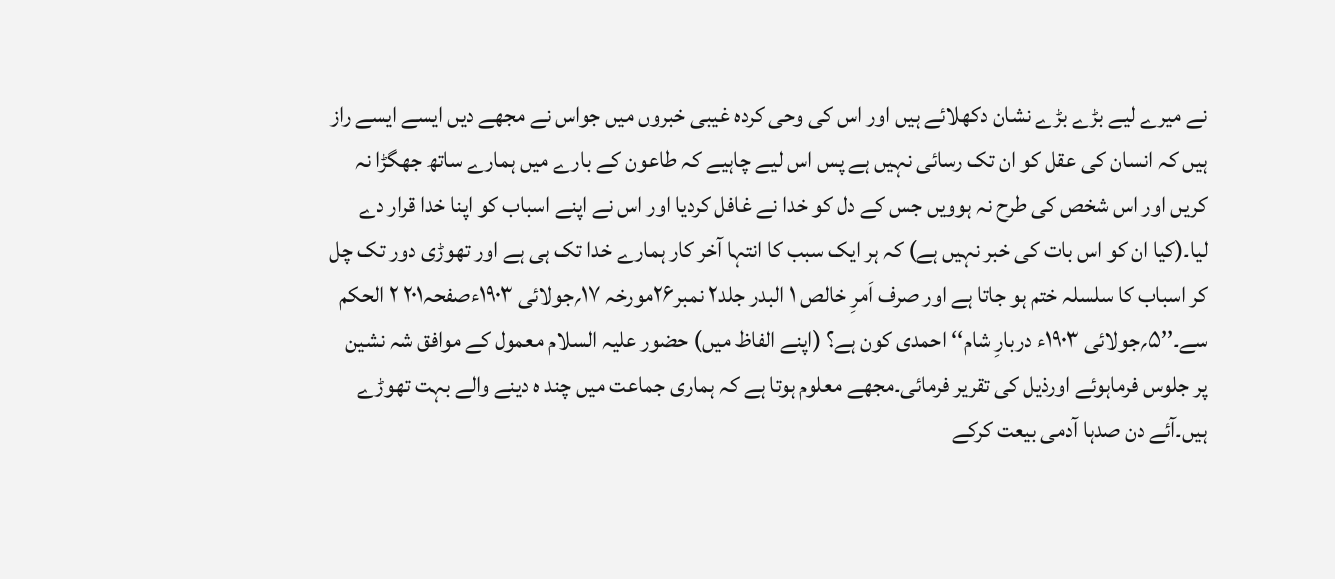نے میرے لیے بڑے بڑے نشان دکھلائے ہیں اور اس کی وحی کردہ غیبی خبروں میں جواس نے مجھے دیں ایسے ایسے راز ہیں کہ انسان کی عقل کو ان تک رسائی نہیں ہے پس اس لیے چاہیے کہ طاعون کے بارے میں ہمارے ساتھ جھگڑا نہ کریں اور اس شخص کی طرح نہ ہوویں جس کے دل کو خدا نے غافل کردیا اور اس نے اپنے اسباب کو اپنا خدا قرار دے لیا۔(کیا ان کو اس بات کی خبر نہیں ہے) کہ ہر ایک سبب کا انتہا آخر کار ہمارے خدا تک ہی ہے اور تھوڑی دور تک چل کر اسباب کا سلسلہ ختم ہو جاتا ہے اور صرف اَمرِ خالص ۱ البدر جلد۲ نمبر۲۶مورخہ ۱۷؍جولائی ۱۹۰۳ءصفحہ۲۰۱ ۲ الحکم سے۔’’۵؍جولائی ۱۹۰۳ء دربارِ شام‘‘ احمدی کون ہے؟ (اپنے الفاظ میں) حضور علیہ السلام معمول کے موافق شہ نشین پر جلوس فرماہوئے اورذیل کی تقریر فرمائی۔مجھے معلوم ہوتا ہے کہ ہماری جماعت میں چند ہ دینے والے بہت تھوڑے ہیں۔آئے دن صدہا آدمی بیعت کرکے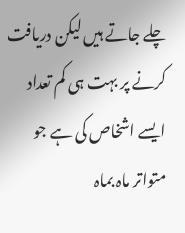چلے جاتے ہیں لیکن دریافت کرنے پر بہت ہی کم تعداد ایسے اشخاص کی ہے جو متواتر ماہ بماہ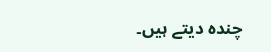چندہ دیتے ہیں۔